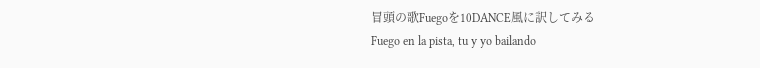冒頭の歌Fuegoを10DANCE風に訳してみる
Fuego en la pista, tu y yo bailando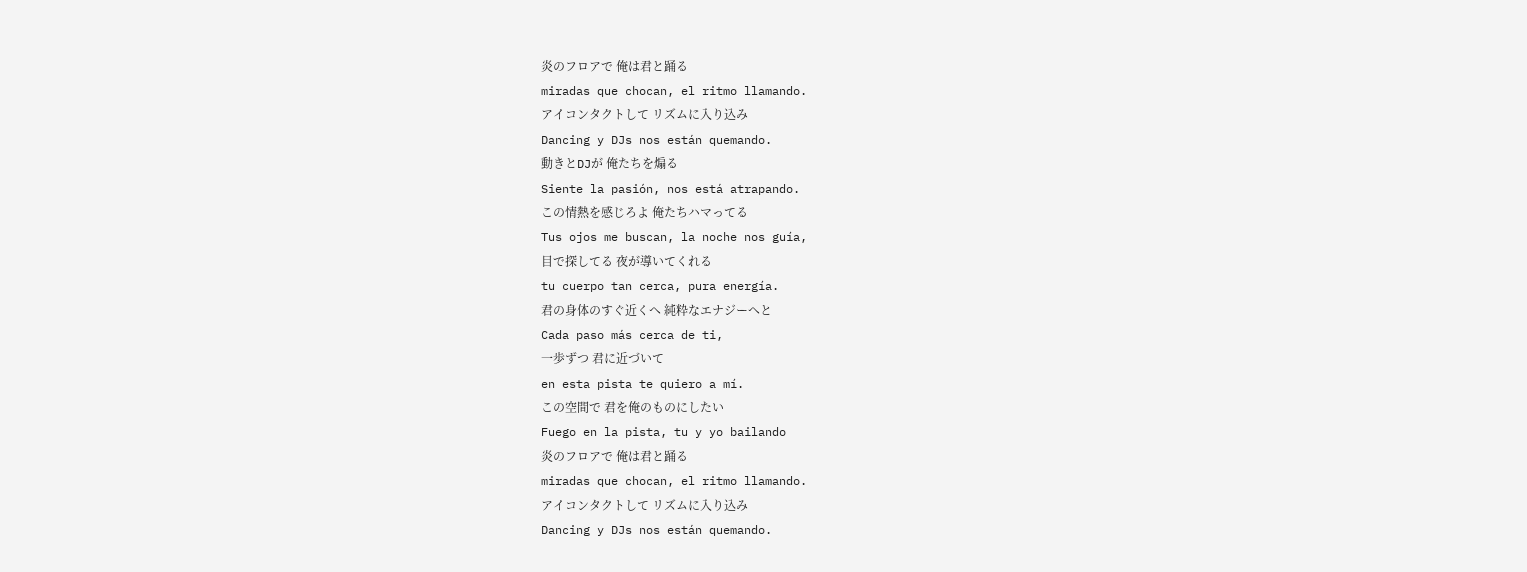炎のフロアで 俺は君と踊る
miradas que chocan, el ritmo llamando.
アイコンタクトして リズムに入り込み
Dancing y DJs nos están quemando.
動きとDJが 俺たちを煽る
Siente la pasión, nos está atrapando.
この情熱を感じろよ 俺たちハマってる
Tus ojos me buscan, la noche nos guía,
目で探してる 夜が導いてくれる
tu cuerpo tan cerca, pura energía.
君の身体のすぐ近くへ 純粋なエナジーへと
Cada paso más cerca de ti,
一歩ずつ 君に近づいて
en esta pista te quiero a mí.
この空間で 君を俺のものにしたい
Fuego en la pista, tu y yo bailando
炎のフロアで 俺は君と踊る
miradas que chocan, el ritmo llamando.
アイコンタクトして リズムに入り込み
Dancing y DJs nos están quemando.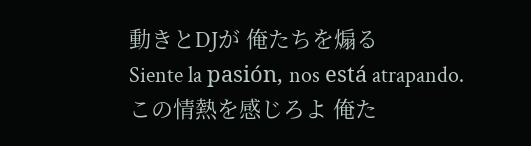動きとDJが 俺たちを煽る
Siente la pasión, nos está atrapando.
この情熱を感じろよ 俺た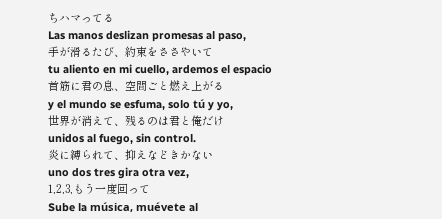ちハマってる
Las manos deslizan promesas al paso,
手が滑るたび、約束をささやいて
tu aliento en mi cuello, ardemos el espacio
首筋に君の息、空間ごと燃え上がる
y el mundo se esfuma, solo tú y yo,
世界が消えて、残るのは君と俺だけ
unidos al fuego, sin control.
炎に縛られて、抑えなどきかない
uno dos tres gira otra vez,
1,2,3,もう一度回って
Sube la música, muévete al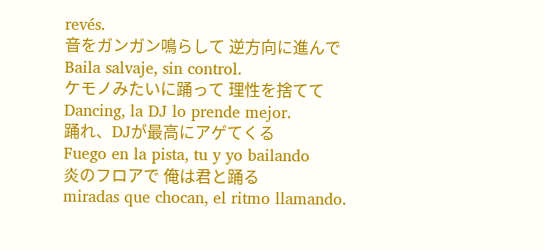revés.
音をガンガン鳴らして 逆方向に進んで
Baila salvaje, sin control.
ケモノみたいに踊って 理性を捨てて
Dancing, la DJ lo prende mejor.
踊れ、DJが最高にアゲてくる
Fuego en la pista, tu y yo bailando
炎のフロアで 俺は君と踊る
miradas que chocan, el ritmo llamando.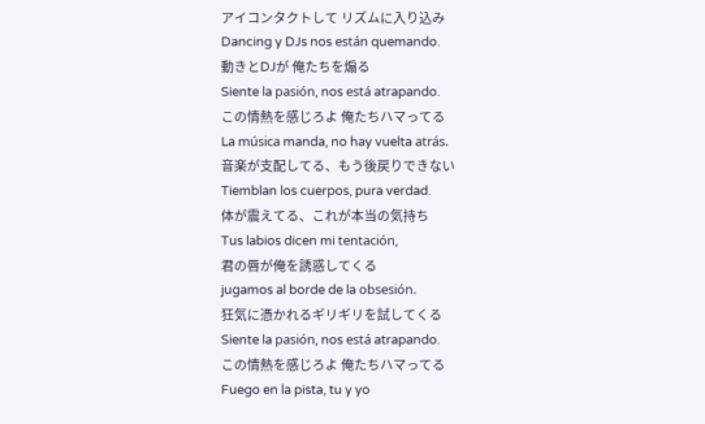アイコンタクトして リズムに入り込み
Dancing y DJs nos están quemando.
動きとDJが 俺たちを煽る
Siente la pasión, nos está atrapando.
この情熱を感じろよ 俺たちハマってる
La música manda, no hay vuelta atrás.
音楽が支配してる、もう後戻りできない
Tiemblan los cuerpos, pura verdad.
体が震えてる、これが本当の気持ち
Tus labios dicen mi tentación,
君の唇が俺を誘惑してくる
jugamos al borde de la obsesión.
狂気に憑かれるギリギリを試してくる
Siente la pasión, nos está atrapando.
この情熱を感じろよ 俺たちハマってる
Fuego en la pista, tu y yo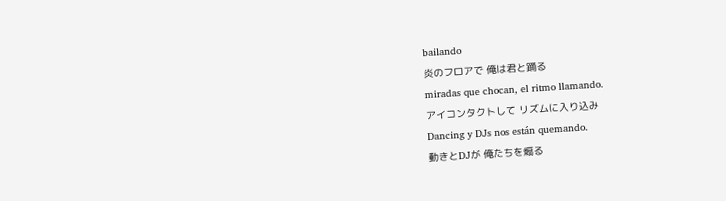bailando
炎のフロアで 俺は君と踊る
miradas que chocan, el ritmo llamando.
アイコンタクトして リズムに入り込み
Dancing y DJs nos están quemando.
動きとDJが 俺たちを煽る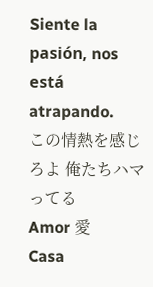Siente la pasión, nos está atrapando.
この情熱を感じろよ 俺たちハマってる
Amor 愛
Casa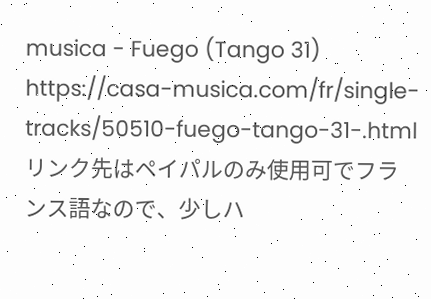musica - Fuego (Tango 31)
https://casa-musica.com/fr/single-tracks/50510-fuego-tango-31-.html
リンク先はペイパルのみ使用可でフランス語なので、少しハ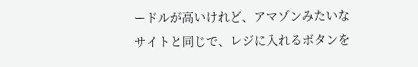ードルが高いけれど、アマゾンみたいなサイトと同じで、レジに入れるボタンを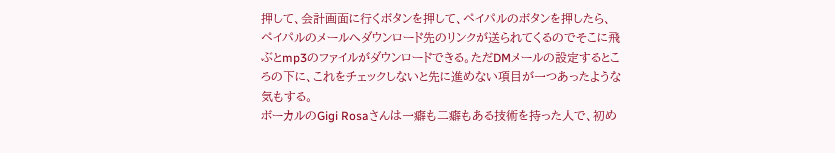押して、会計画面に行くボタンを押して、ペイパルのボタンを押したら、ペイパルのメールへダウンロード先のリンクが送られてくるのでそこに飛ぶとmp3のファイルがダウンロードできる。ただDMメールの設定するところの下に、これをチェックしないと先に進めない項目が一つあったような気もする。
ボーカルのGigi Rosaさんは一癖も二癖もある技術を持った人で、初め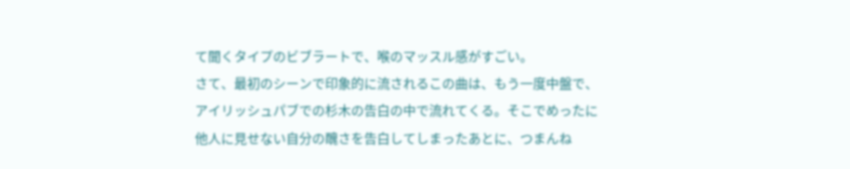て聞くタイプのビブラートで、喉のマッスル感がすごい。
さて、最初のシーンで印象的に流されるこの曲は、もう一度中盤で、アイリッシュパブでの杉木の告白の中で流れてくる。そこでめったに他人に見せない自分の醜さを告白してしまったあとに、つまんね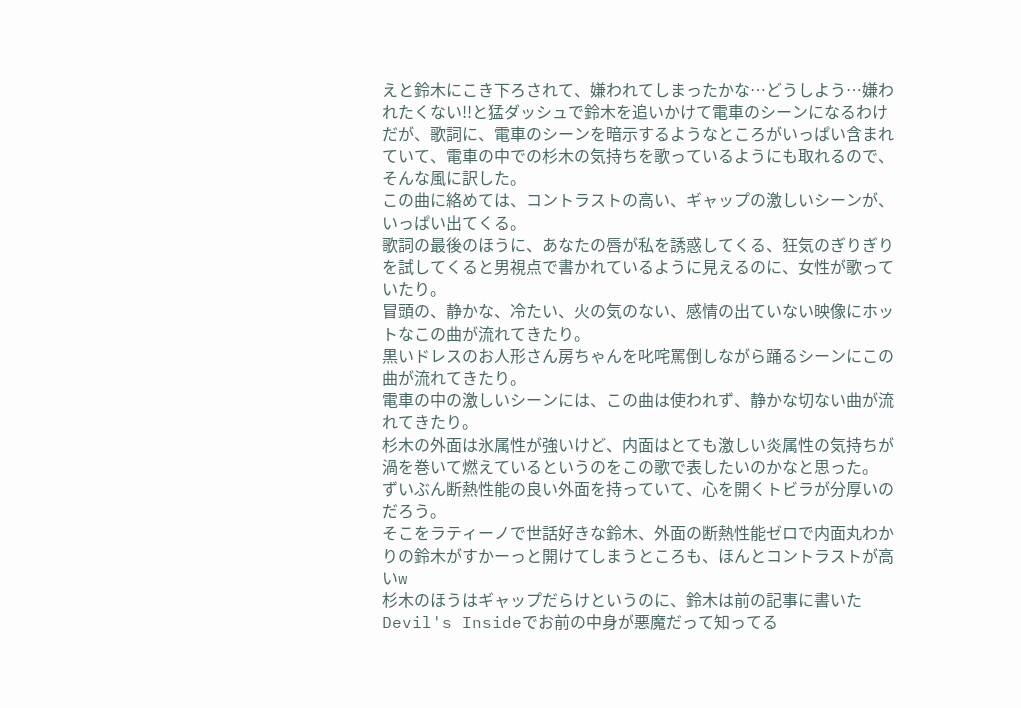えと鈴木にこき下ろされて、嫌われてしまったかな…どうしよう…嫌われたくない!!と猛ダッシュで鈴木を追いかけて電車のシーンになるわけだが、歌詞に、電車のシーンを暗示するようなところがいっぱい含まれていて、電車の中での杉木の気持ちを歌っているようにも取れるので、そんな風に訳した。
この曲に絡めては、コントラストの高い、ギャップの激しいシーンが、いっぱい出てくる。
歌詞の最後のほうに、あなたの唇が私を誘惑してくる、狂気のぎりぎりを試してくると男視点で書かれているように見えるのに、女性が歌っていたり。
冒頭の、静かな、冷たい、火の気のない、感情の出ていない映像にホットなこの曲が流れてきたり。
黒いドレスのお人形さん房ちゃんを叱咤罵倒しながら踊るシーンにこの曲が流れてきたり。
電車の中の激しいシーンには、この曲は使われず、静かな切ない曲が流れてきたり。
杉木の外面は氷属性が強いけど、内面はとても激しい炎属性の気持ちが渦を巻いて燃えているというのをこの歌で表したいのかなと思った。
ずいぶん断熱性能の良い外面を持っていて、心を開くトビラが分厚いのだろう。
そこをラティーノで世話好きな鈴木、外面の断熱性能ゼロで内面丸わかりの鈴木がすかーっと開けてしまうところも、ほんとコントラストが高いw
杉木のほうはギャップだらけというのに、鈴木は前の記事に書いたDevil's Insideでお前の中身が悪魔だって知ってる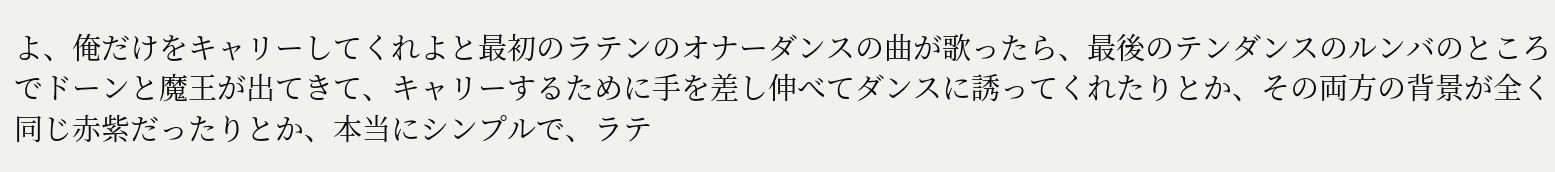よ、俺だけをキャリーしてくれよと最初のラテンのオナーダンスの曲が歌ったら、最後のテンダンスのルンバのところでドーンと魔王が出てきて、キャリーするために手を差し伸べてダンスに誘ってくれたりとか、その両方の背景が全く同じ赤紫だったりとか、本当にシンプルで、ラテ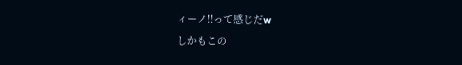ィーノ!!って感じだw
しかもこの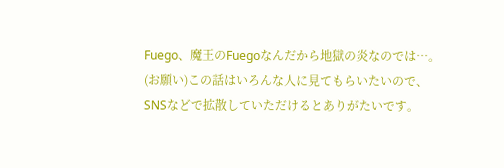Fuego、魔王のFuegoなんだから地獄の炎なのでは…。
(お願い)この話はいろんな人に見てもらいたいので、SNSなどで拡散していただけるとありがたいです。